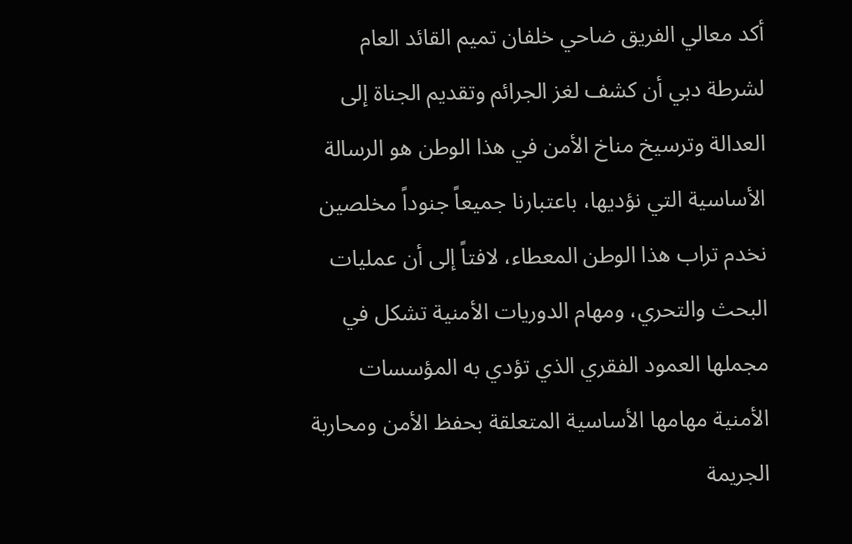أكد معالي الفريق ضاحي خلفان تميم القائد العام لشرطة دبي أن كشف لغز الجرائم وتقديم الجناة إلى العدالة وترسيخ مناخ الأمن في هذا الوطن هو الرسالة الأساسية التي نؤديها، باعتبارنا جميعاً جنوداً مخلصين نخدم تراب هذا الوطن المعطاء، لافتاً إلى أن عمليات البحث والتحري، ومهام الدوريات الأمنية تشكل في مجملها العمود الفقري الذي تؤدي به المؤسسات الأمنية مهامها الأساسية المتعلقة بحفظ الأمن ومحاربة الجريمة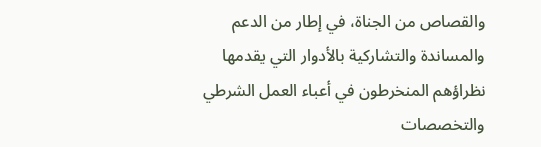والقصاص من الجناة، في إطار من الدعم والمساندة والتشاركية بالأدوار التي يقدمها نظراؤهم المنخرطون في أعباء العمل الشرطي والتخصصات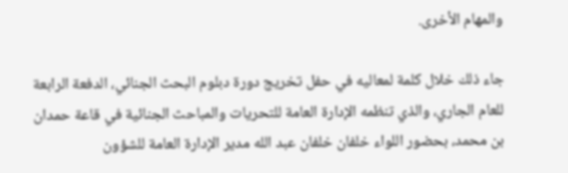والمهام الأخرى.

جاء ذلك خلال كلمة لمعاليه في حفل تخريج دورة دبلوم البحث الجنائي، الدفعة الرابعة للعام الجاري، والذي تنظمه الإدارة العامة للتحريات والمباحث الجنائية في قاعة حمدان بن محمد، بحضور اللواء خلفان خلفان عبد الله مدير الإدارة العامة للشؤون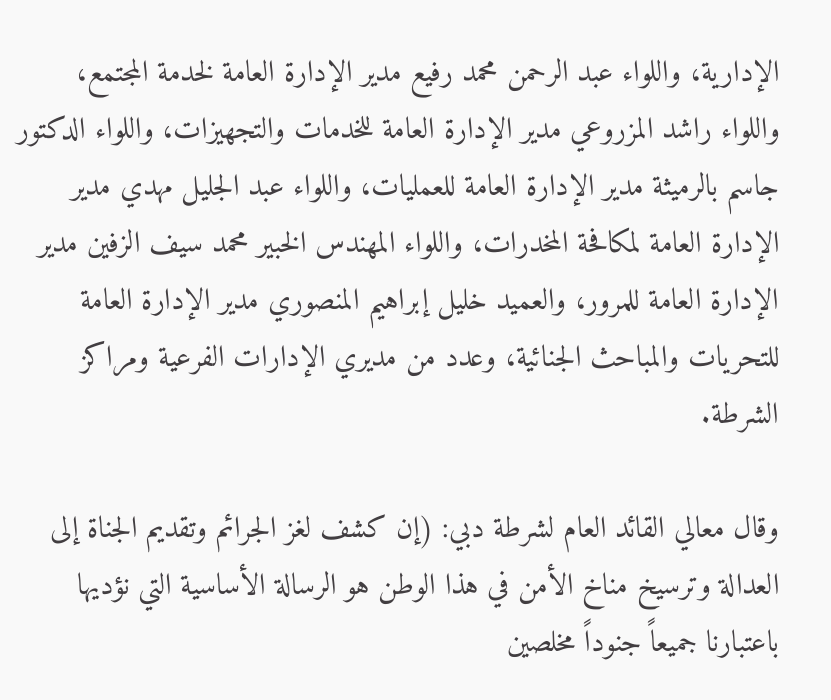الإدارية، واللواء عبد الرحمن محمد رفيع مدير الإدارة العامة لخدمة المجتمع، واللواء راشد المزروعي مدير الإدارة العامة للخدمات والتجهيزات، واللواء الدكتور جاسم بالرميثة مدير الإدارة العامة للعمليات، واللواء عبد الجليل مهدي مدير الإدارة العامة لمكافحة المخدرات، واللواء المهندس الخبير محمد سيف الزفين مدير الإدارة العامة للمرور، والعميد خليل إبراهيم المنصوري مدير الإدارة العامة للتحريات والمباحث الجنائية، وعدد من مديري الإدارات الفرعية ومراكز الشرطة.

وقال معالي القائد العام لشرطة دبي: (إن كشف لغز الجرائم وتقديم الجناة إلى العدالة وترسيخ مناخ الأمن في هذا الوطن هو الرسالة الأساسية التي نؤديها باعتبارنا جميعاً جنوداً مخلصين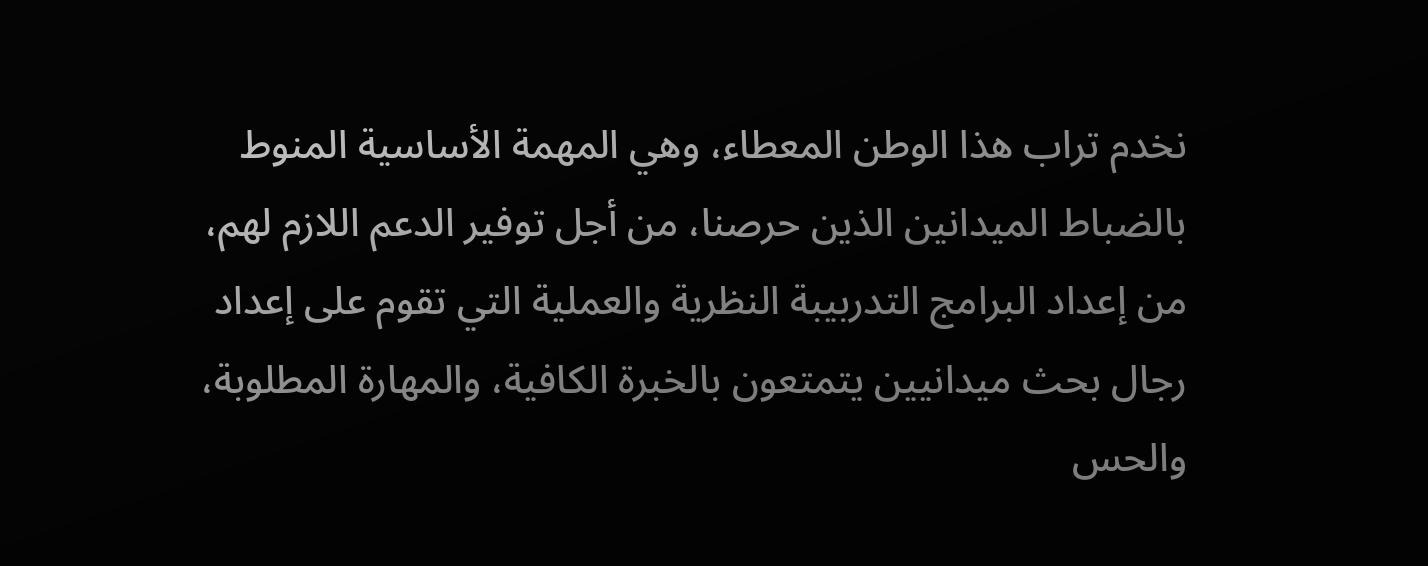نخدم تراب هذا الوطن المعطاء، وهي المهمة الأساسية المنوط بالضباط الميدانين الذين حرصنا، من أجل توفير الدعم اللازم لهم، من إعداد البرامج التدربيبة النظرية والعملية التي تقوم على إعداد رجال بحث ميدانيين يتمتعون بالخبرة الكافية، والمهارة المطلوبة، والحس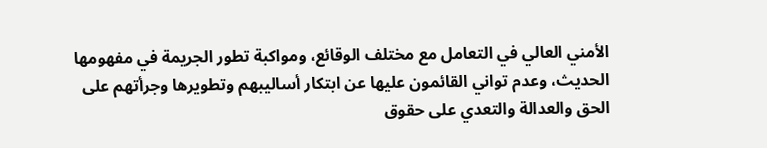الأمني العالي في التعامل مع مختلف الوقائع، ومواكبة تطور الجريمة في مفهومها الحديث، وعدم تواني القائمون عليها عن ابتكار أساليبهم وتطويرها وجرأتهم على الحق والعدالة والتعدي على حقوق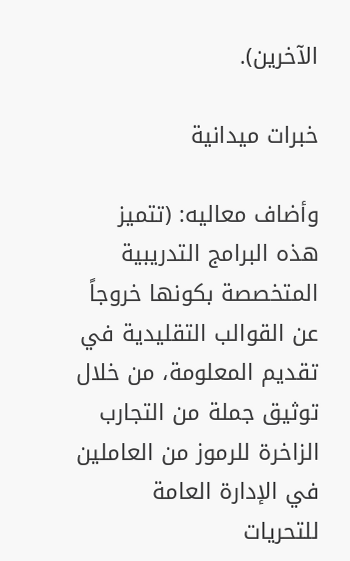الآخرين).

خبرات ميدانية

وأضاف معاليه: (تتميز هذه البرامج التدريبية المتخصصة بكونها خروجاً عن القوالب التقليدية في تقديم المعلومة، من خلال توثيق جملة من التجارب الزاخرة للرموز من العاملين في الإدارة العامة للتحريات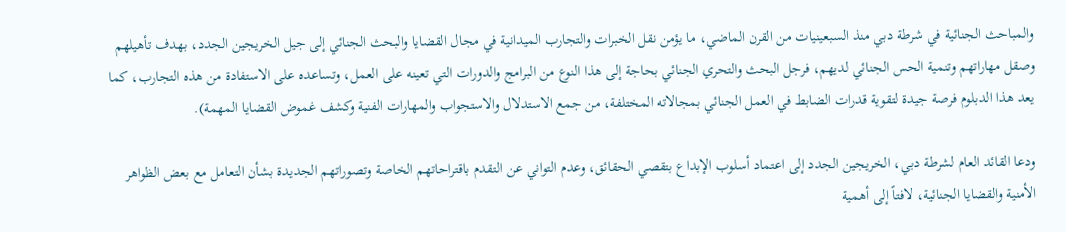والمباحث الجنائية في شرطة دبي منذ السبعينيات من القرن الماضي، ما يؤمن نقل الخبرات والتجارب الميدانية في مجال القضايا والبحث الجنائي إلى جيل الخريجين الجدد، بهدف تأهيلهم وصقل مهاراتهم وتنمية الحس الجنائي لديهم، فرجل البحث والتحري الجنائي بحاجة إلى هذا النوع من البرامج والدورات التي تعينه على العمل، وتساعده على الاستفادة من هذه التجارب، كما يعد هذا الدبلوم فرصة جيدة لتقوية قدرات الضابط في العمل الجنائي بمجالاته المختلفة، من جمع الاستدلال والاستجواب والمهارات الفنية وكشف غموض القضايا المهمة).

ودعا القائد العام لشرطة دبي، الخريجين الجدد إلى اعتماد أسلوب الإبداع بتقصي الحقائق، وعدم التواني عن التقدم باقتراحاتهم الخاصة وتصوراتهم الجديدة بشأن التعامل مع بعض الظواهر الأمنية والقضايا الجنائية، لافتاً إلى أهمية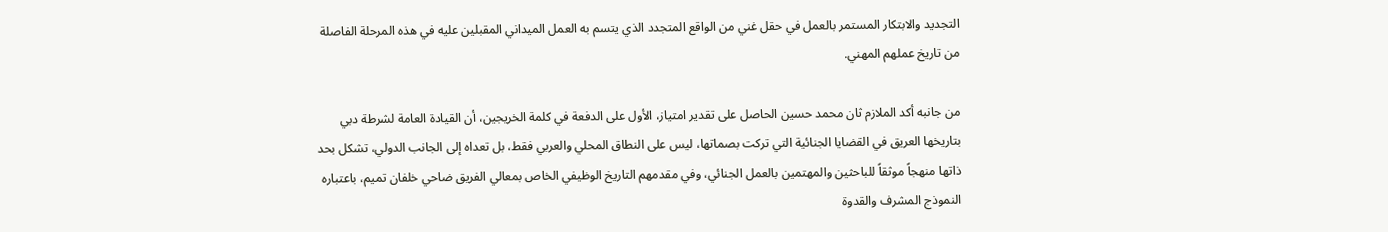التجديد والابتكار المستمر بالعمل في حقل غني من الواقع المتجدد الذي يتسم به العمل الميداني المقبلين عليه في هذه المرحلة الفاصلة من تاريخ عملهم المهني.

من جانبه أكد الملازم ثان محمد حسين الحاصل على تقدير امتياز، الأول على الدفعة في كلمة الخريجين، أن القيادة العامة لشرطة دبي بتاريخها العريق في القضايا الجنائية التي تركت بصماتها، ليس على النطاق المحلي والعربي فقط، بل تعداه إلى الجانب الدولي، تشكل بحد ذاتها منهجاً موثقاً للباحثين والمهتمين بالعمل الجنائي، وفي مقدمهم التاريخ الوظيفي الخاص بمعالي الفريق ضاحي خلفان تميم، باعتباره النموذج المشرف والقدوة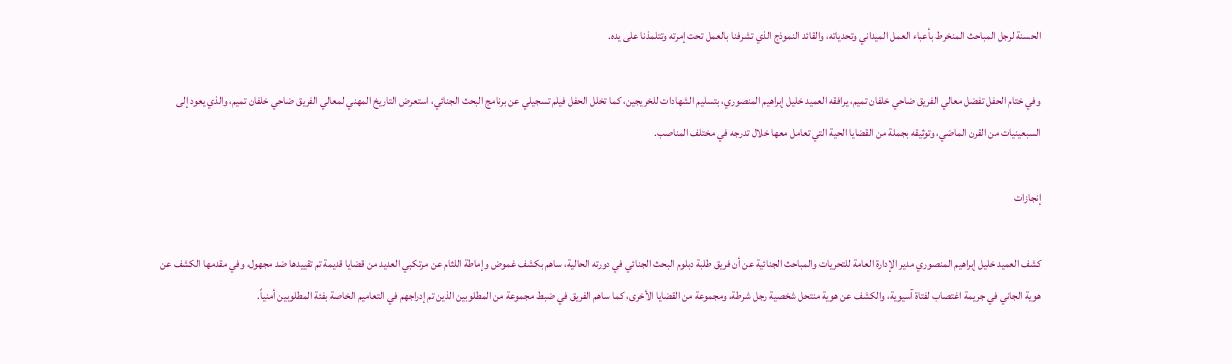الحسنة لرجل المباحث المنخرط بأعباء العمل الميداني وتحدياته، والقائد النموذج الذي تشرفنا بالعمل تحت إمرته وتتلمذنا على يده.

وفي ختام الحفل تفضل معالي الفريق ضاحي خلفان تميم، يرافقه العميد خليل إبراهيم المنصوري، بتسليم الشهادات للخريجين، كما تخلل الحفل فيلم تسجيلي عن برنامج البحث الجنائي، استعرض التاريخ المهني لمعالي الفريق ضاحي خلفان تميم، والذي يعود إلى السبعينيات من القرن الماضي، وتوثيقه بجملة من القضايا الحية التي تعامل معها خلال تدرجه في مختلف المناصب.

إنجازات

كشف العميد خليل إبراهيم المنصوري مدير الإدارة العامة للتحريات والمباحث الجنائية عن أن فريق طلبة دبلوم البحث الجنائي في دورته الحالية، ساهم بكشف غموض وإماطة اللثام عن مرتكبي العديد من قضايا قديمة تم تقييدها ضد مجهول، وفي مقدمها الكشف عن هوية الجاني في جريمة اغتصاب لفتاة آسيوية، والكشف عن هوية منتحل شخصية رجل شرطة، ومجموعة من القضايا الأخرى، كما ساهم الفريق في ضبط مجموعة من المطلوبين الذين تم إدراجهم في التعاميم الخاصة بفئة المطلوبين أمنياً.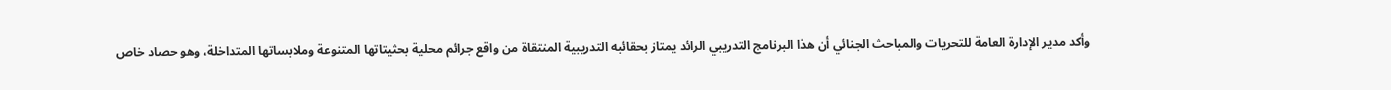وأكد مدير الإدارة العامة للتحريات والمباحث الجنائي أن هذا البرنامج التدريبي الرائد يمتاز بحقائبه التدريبية المنتقاة من واقع جرائم محلية بحثيتاتها المتنوعة وملابساتها المتداخلة، وهو حصاد خاص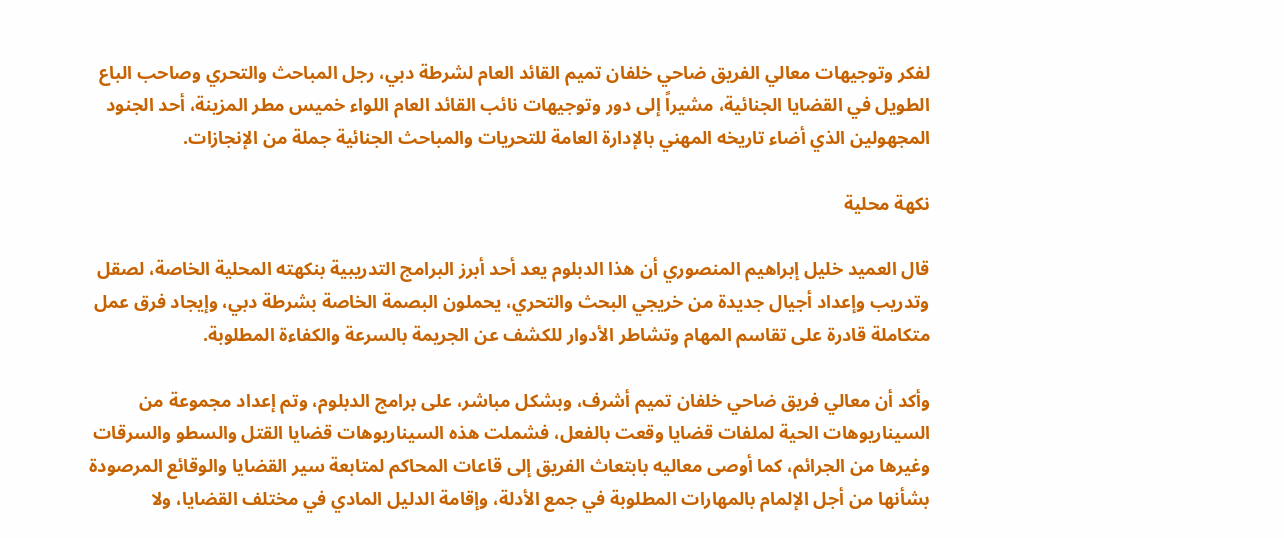لفكر وتوجيهات معالي الفريق ضاحي خلفان تميم القائد العام لشرطة دبي، رجل المباحث والتحري وصاحب الباع الطويل في القضايا الجنائية، مشيراً إلى دور وتوجيهات نائب القائد العام اللواء خميس مطر المزينة، أحد الجنود المجهولين الذي أضاء تاريخه المهني بالإدارة العامة للتحريات والمباحث الجنائية جملة من الإنجازات.

نكهة محلية

قال العميد خليل إبراهيم المنصوري أن هذا الدبلوم يعد أحد أبرز البرامج التدريبية بنكهته المحلية الخاصة، لصقل وتدريب وإعداد أجيال جديدة من خريجي البحث والتحري، يحملون البصمة الخاصة بشرطة دبي، وإيجاد فرق عمل متكاملة قادرة على تقاسم المهام وتشاطر الأدوار للكشف عن الجريمة بالسرعة والكفاءة المطلوبة.

وأكد أن معالي فريق ضاحي خلفان تميم أشرف، وبشكل مباشر، على برامج الدبلوم، وتم إعداد مجموعة من السيناريوهات الحية لملفات قضايا وقعت بالفعل، فشملت هذه السيناريوهات قضايا القتل والسطو والسرقات وغيرها من الجرائم، كما أوصى معاليه بابتعاث الفريق إلى قاعات المحاكم لمتابعة سير القضايا والوقائع المرصودة بشأنها من أجل الإلمام بالمهارات المطلوبة في جمع الأدلة، وإقامة الدليل المادي في مختلف القضايا، ولا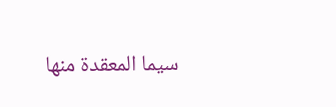سيما المعقدة منها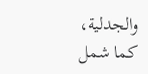والجدلية، كما شمل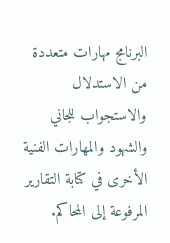البرنامج مهارات متعددة من الاستدلال والاستجواب للجاني والشهود والمهارات الفنية الأخرى في كتابة التقارير المرفوعة إلى المحاكم.